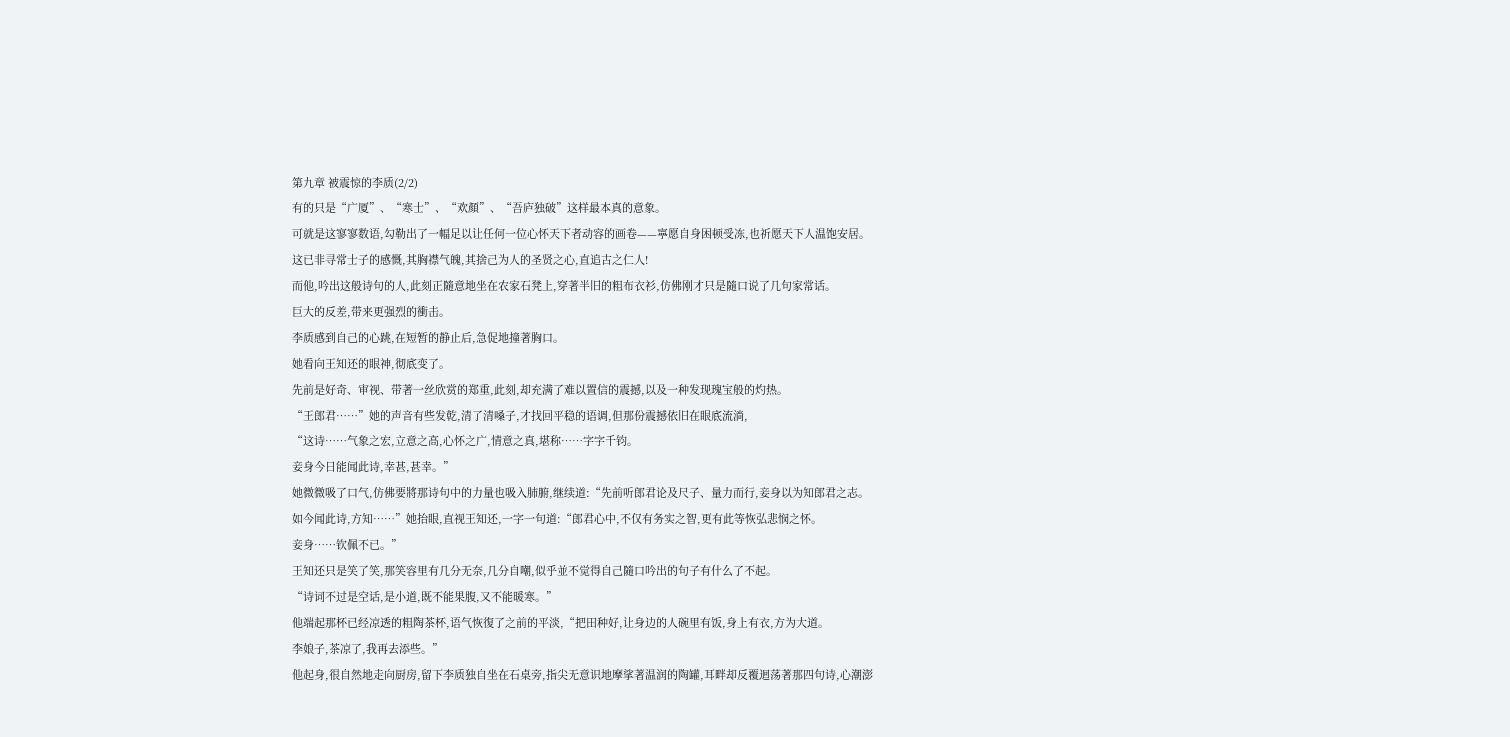第九章 被震惊的李质(2/2)
有的只是“广厦”、“寒士”、“欢顏”、“吾庐独破”这样最本真的意象。
可就是这寥寥数语,勾勒出了一幅足以让任何一位心怀天下者动容的画卷——寧愿自身困顿受冻,也祈愿天下人温饱安居。
这已非寻常士子的感慨,其胸襟气魄,其捨己为人的圣贤之心,直追古之仁人!
而他,吟出这般诗句的人,此刻正隨意地坐在农家石凳上,穿著半旧的粗布衣衫,仿佛刚才只是隨口说了几句家常话。
巨大的反差,带来更强烈的衝击。
李质感到自己的心跳,在短暂的静止后,急促地撞著胸口。
她看向王知还的眼神,彻底变了。
先前是好奇、审视、带著一丝欣赏的郑重,此刻,却充满了难以置信的震撼,以及一种发现瑰宝般的灼热。
“王郎君……”她的声音有些发乾,清了清嗓子,才找回平稳的语调,但那份震撼依旧在眼底流淌,
“这诗……气象之宏,立意之高,心怀之广,情意之真,堪称……字字千钧。
妾身今日能闻此诗,幸甚,甚幸。”
她微微吸了口气,仿佛要將那诗句中的力量也吸入肺腑,继续道:“先前听郎君论及尺子、量力而行,妾身以为知郎君之志。
如今闻此诗,方知……”她抬眼,直视王知还,一字一句道:“郎君心中,不仅有务实之智,更有此等恢弘悲悯之怀。
妾身……钦佩不已。”
王知还只是笑了笑,那笑容里有几分无奈,几分自嘲,似乎並不觉得自己隨口吟出的句子有什么了不起。
“诗词不过是空话,是小道,既不能果腹,又不能暖寒。”
他端起那杯已经凉透的粗陶茶杯,语气恢復了之前的平淡,“把田种好,让身边的人碗里有饭,身上有衣,方为大道。
李娘子,茶凉了,我再去添些。”
他起身,很自然地走向厨房,留下李质独自坐在石桌旁,指尖无意识地摩挲著温润的陶罐,耳畔却反覆迴荡著那四句诗,心潮澎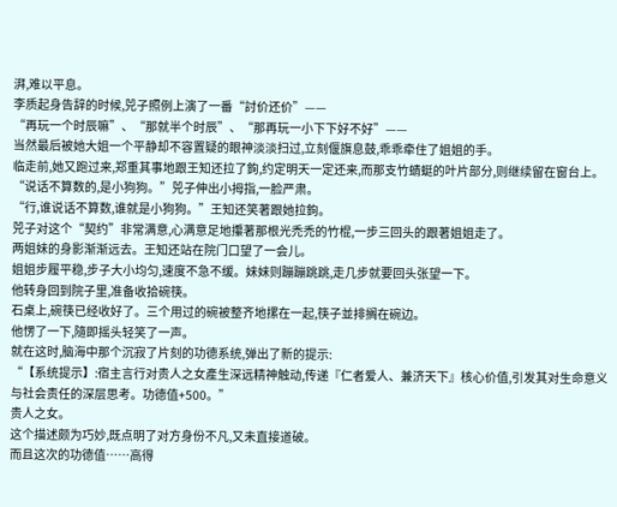湃,难以平息。
李质起身告辞的时候,兕子照例上演了一番“討价还价”——
“再玩一个时辰嘛”、“那就半个时辰”、“那再玩一小下下好不好”——
当然最后被她大姐一个平静却不容置疑的眼神淡淡扫过,立刻偃旗息鼓,乖乖牵住了姐姐的手。
临走前,她又跑过来,郑重其事地跟王知还拉了鉤,约定明天一定还来,而那支竹蜻蜓的叶片部分,则继续留在窗台上。
“说话不算数的,是小狗狗。”兕子伸出小拇指,一脸严肃。
“行,谁说话不算数,谁就是小狗狗。”王知还笑著跟她拉鉤。
兕子对这个“契约”非常满意,心满意足地攥著那根光禿禿的竹棍,一步三回头的跟著姐姐走了。
两姐妹的身影渐渐远去。王知还站在院门口望了一会儿。
姐姐步履平稳,步子大小均匀,速度不急不缓。妹妹则蹦蹦跳跳,走几步就要回头张望一下。
他转身回到院子里,准备收拾碗筷。
石桌上,碗筷已经收好了。三个用过的碗被整齐地摞在一起,筷子並排搁在碗边。
他愣了一下,隨即摇头轻笑了一声。
就在这时,脑海中那个沉寂了片刻的功德系统,弹出了新的提示:
“【系统提示】:宿主言行对贵人之女產生深远精神触动,传递『仁者爱人、兼济天下』核心价值,引发其对生命意义与社会责任的深层思考。功德值+500。”
贵人之女。
这个描述颇为巧妙,既点明了对方身份不凡,又未直接道破。
而且这次的功德值……高得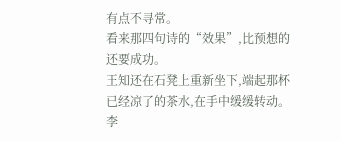有点不寻常。
看来那四句诗的“效果”,比预想的还要成功。
王知还在石凳上重新坐下,端起那杯已经凉了的茶水,在手中缓缓转动。
李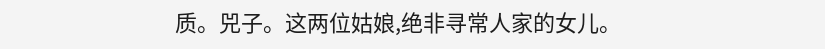质。兕子。这两位姑娘,绝非寻常人家的女儿。